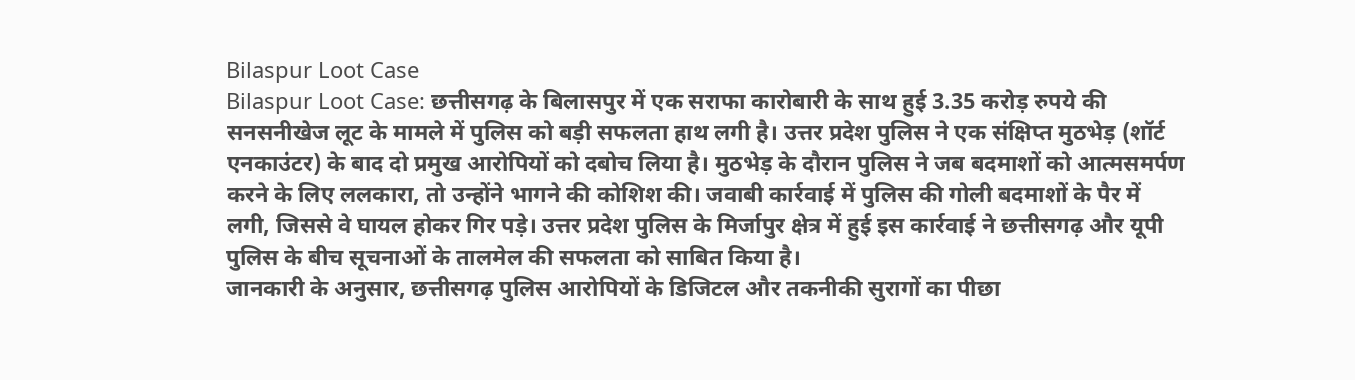Bilaspur Loot Case
Bilaspur Loot Case: छत्तीसगढ़ के बिलासपुर में एक सराफा कारोबारी के साथ हुई 3.35 करोड़ रुपये की सनसनीखेज लूट के मामले में पुलिस को बड़ी सफलता हाथ लगी है। उत्तर प्रदेश पुलिस ने एक संक्षिप्त मुठभेड़ (शॉर्ट एनकाउंटर) के बाद दो प्रमुख आरोपियों को दबोच लिया है। मुठभेड़ के दौरान पुलिस ने जब बदमाशों को आत्मसमर्पण करने के लिए ललकारा, तो उन्होंने भागने की कोशिश की। जवाबी कार्रवाई में पुलिस की गोली बदमाशों के पैर में लगी, जिससे वे घायल होकर गिर पड़े। उत्तर प्रदेश पुलिस के मिर्जापुर क्षेत्र में हुई इस कार्रवाई ने छत्तीसगढ़ और यूपी पुलिस के बीच सूचनाओं के तालमेल की सफलता को साबित किया है।
जानकारी के अनुसार, छत्तीसगढ़ पुलिस आरोपियों के डिजिटल और तकनीकी सुरागों का पीछा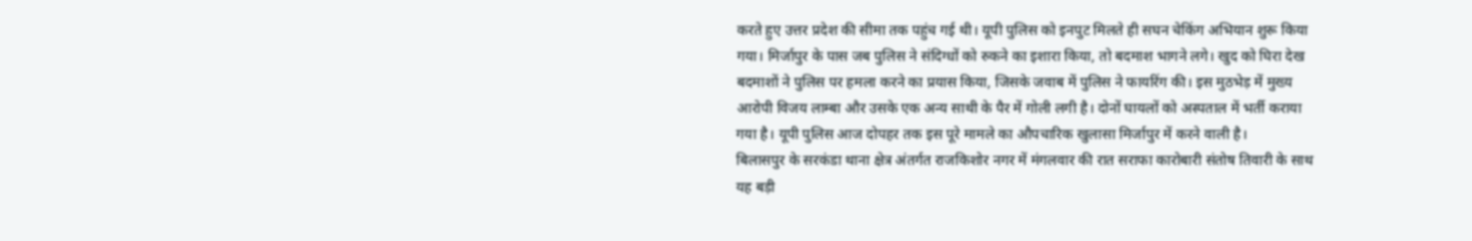करते हुए उत्तर प्रदेश की सीमा तक पहुंच गई थी। यूपी पुलिस को इनपुट मिलते ही सघन चेकिंग अभियान शुरू किया गया। मिर्जापुर के पास जब पुलिस ने संदिग्धों को रुकने का इशारा किया, तो बदमाश भागने लगे। खुद को घिरा देख बदमाशों ने पुलिस पर हमला करने का प्रयास किया, जिसके जवाब में पुलिस ने फायरिंग की। इस मुठभेड़ में मुख्य आरोपी विजय लाम्बा और उसके एक अन्य साथी के पैर में गोली लगी है। दोनों घायलों को अस्पताल में भर्ती कराया गया है। यूपी पुलिस आज दोपहर तक इस पूरे मामले का औपचारिक खुलासा मिर्जापुर में करने वाली है।
बिलासपुर के सरकंडा थाना क्षेत्र अंतर्गत राजकिशोर नगर में मंगलवार की रात सराफा कारोबारी संतोष तिवारी के साथ यह बड़ी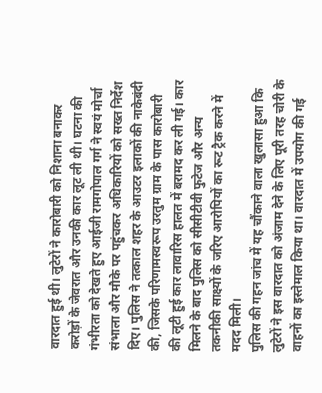वारदात हुई थी। लुटेरों ने कारोबारी को निशाना बनाकर करोड़ों के जेवरात और उनकी कार लूट ली थी। घटना की गंभीरता को देखते हुए आईजी रामगोपाल गर्ग ने स्वयं मोर्चा संभाला और मौके पर पहुंचकर अधिकारियों को सख्त निर्देश दिए। पुलिस ने तत्काल शहर के आउटर इलाकों की नाकेबंदी की, जिसके परिणामस्वरूप उरतुम ग्राम के पास कारोबारी की लूटी हुई कार लावारिस हालत में बरामद कर ली गई। कार मिलने के बाद पुलिस को सीसीटीवी फुटेज और अन्य तकनीकी साक्ष्यों के जरिए आरोपियों का रूट ट्रैक करने में मदद मिली।
पुलिस की गहन जांच में यह चौंकाने वाला खुलासा हुआ कि लुटेरों ने इस वारदात को अंजाम देने के लिए पूरी तरह चोरी के वाहनों का इस्तेमाल किया था। वारदात में उपयोग की गई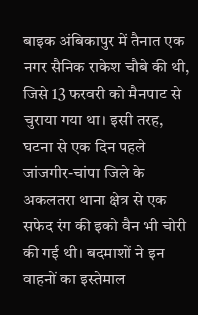बाइक अंबिकापुर में तैनात एक नगर सैनिक राकेश चौबे की थी, जिसे 13 फरवरी को मैनपाट से चुराया गया था। इसी तरह, घटना से एक दिन पहले जांजगीर-चांपा जिले के अकलतरा थाना क्षेत्र से एक सफेद रंग की इको वैन भी चोरी की गई थी। बदमाशों ने इन वाहनों का इस्तेमाल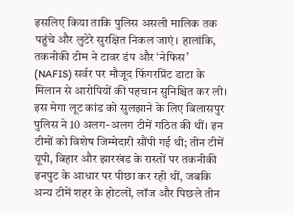इसलिए किया ताकि पुलिस असली मालिक तक पहुंचे और लुटेरे सुरक्षित निकल जाएं। हालांकि, तकनीकी टीम ने टावर डंप और ‘नेफिस’ (NAFIS) सर्वर पर मौजूद फिंगरप्रिंट डाटा के मिलान से आरोपियों की पहचान सुनिश्चित कर ली।
इस मेगा लूट कांड को सुलझाने के लिए बिलासपुर पुलिस ने 10 अलग-अलग टीमें गठित की थीं। इन टीमों को विशेष जिम्मेदारी सौंपी गई थी; तीन टीमें यूपी, बिहार और झारखंड के रास्तों पर तकनीकी इनपुट के आधार पर पीछा कर रही थीं, जबकि अन्य टीमें शहर के होटलों, लॉज और पिछले तीन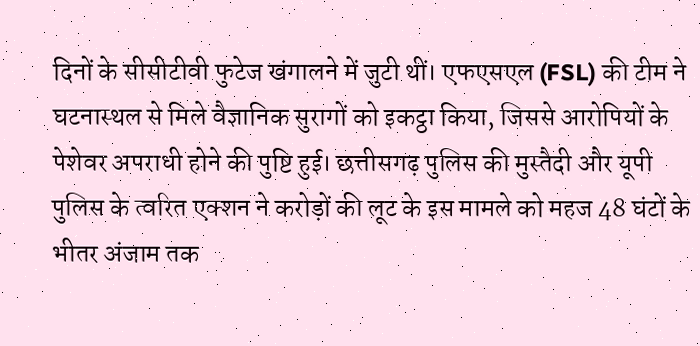दिनों के सीसीटीवी फुटेज खंगालने में जुटी थीं। एफएसएल (FSL) की टीम ने घटनास्थल से मिले वैज्ञानिक सुरागों को इकट्ठा किया, जिससे आरोपियों के पेशेवर अपराधी होने की पुष्टि हुई। छत्तीसगढ़ पुलिस की मुस्तैदी और यूपी पुलिस के त्वरित एक्शन ने करोड़ों की लूट के इस मामले को महज 48 घंटों के भीतर अंजाम तक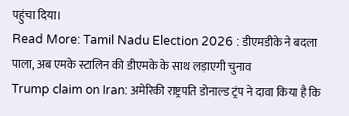पहुंचा दिया।
Read More: Tamil Nadu Election 2026 : डीएमडीके ने बदला पाला, अब एमके स्टालिन की डीएमके के साथ लड़ाएगी चुनाव
Trump claim on Iran: अमेरिकी राष्ट्रपति डोनाल्ड ट्रंप ने दावा किया है कि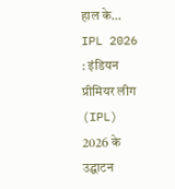हाल के…
IPL 2026 : इंडियन प्रीमियर लीग (IPL) 2026 के उद्घाटन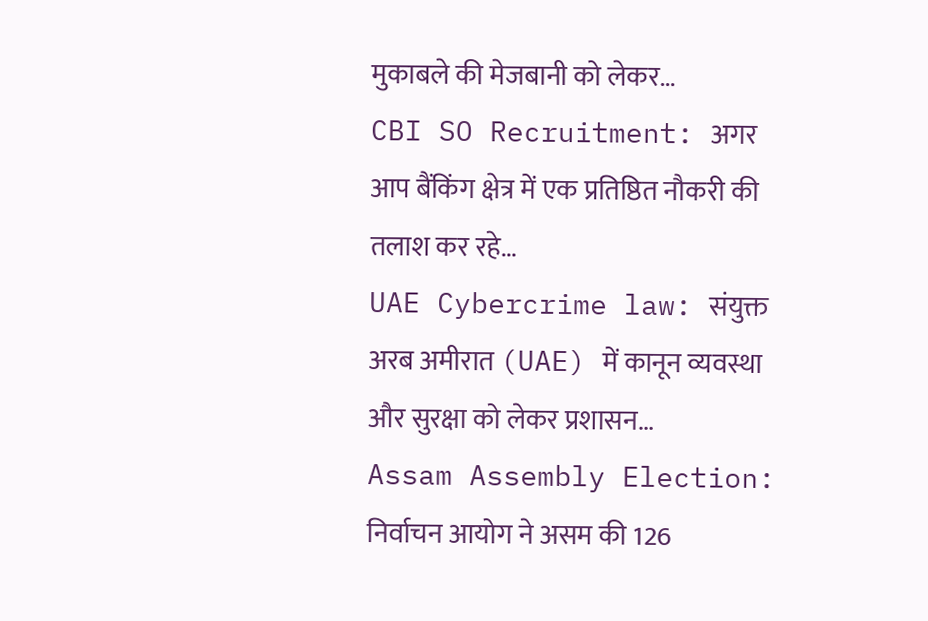मुकाबले की मेजबानी को लेकर…
CBI SO Recruitment: अगर आप बैंकिंग क्षेत्र में एक प्रतिष्ठित नौकरी की तलाश कर रहे…
UAE Cybercrime law: संयुक्त अरब अमीरात (UAE) में कानून व्यवस्था और सुरक्षा को लेकर प्रशासन…
Assam Assembly Election: निर्वाचन आयोग ने असम की 126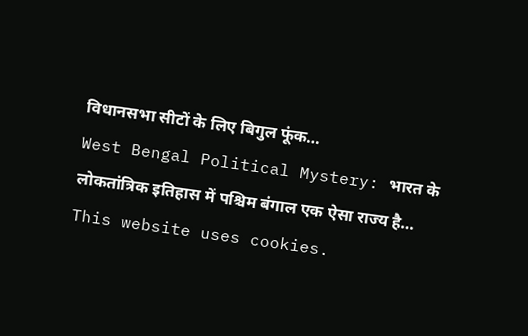विधानसभा सीटों के लिए बिगुल फूंक…
West Bengal Political Mystery: भारत के लोकतांत्रिक इतिहास में पश्चिम बंगाल एक ऐसा राज्य है…
This website uses cookies.